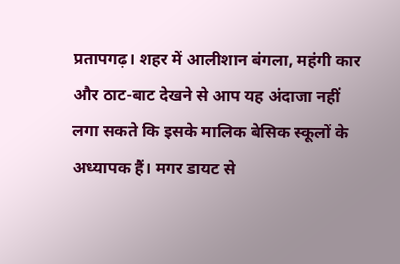प्रतापगढ़। शहर में आलीशान बंगला, महंगी कार और ठाट-बाट देखने से आप यह अंदाजा नहीं लगा सकते कि इसके मालिक बेसिक स्कूलों के अध्यापक हैं। मगर डायट से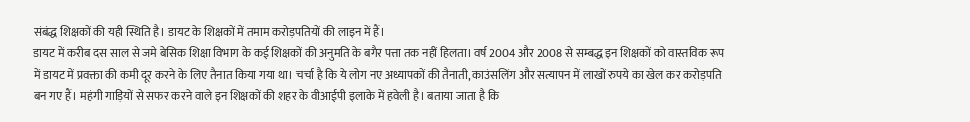संबंद्ध शिक्षकों की यही स्थिति है। डायट के शिक्षकों में तमाम करोड़पतियों की लाइन में हैं।
डायट में करीब दस साल से जमे बेसिक शिक्षा विभाग के कई शिक्षकों की अनुमति के बगैर पत्ता तक नहीं हिलता। वर्ष 2004 और 2008 से सम्बद्ध इन शिक्षकों को वास्तविक रूप में डायट में प्रवक्ता की कमी दूर करने के लिए तैनात किया गया था। चर्चा है कि ये लोग नए अध्यापकों की तैनाती, काउंसलिंग और सत्यापन में लाखों रुपये का खेल कर करोड़पति बन गए हैं। महंगी गाड़ियों से सफर करने वाले इन शिक्षकों की शहर के वीआईपी इलाके में हवेली है। बताया जाता है कि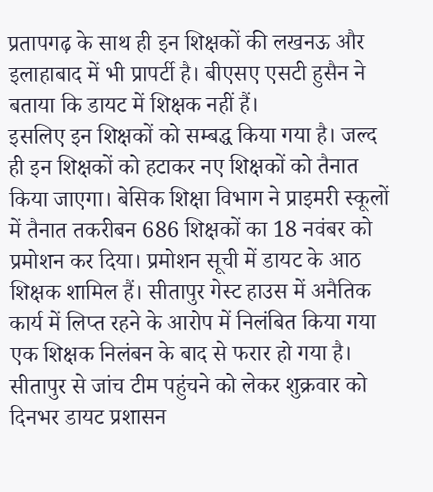प्रतापगढ़ के साथ ही इन शिक्षकों की लखनऊ और इलाहाबाद में भी प्रापर्टी है। बीएसए एसटी हुसैन ने बताया कि डायट में शिक्षक नहीं हैं।
इसलिए इन शिक्षकों को सम्बद्ध किया गया है। जल्द ही इन शिक्षकों को हटाकर नए शिक्षकों को तैनात किया जाएगा। बेसिक शिक्षा विभाग ने प्राइमरी स्कूलों में तैनात तकरीबन 686 शिक्षकों का 18 नवंबर को प्रमोशन कर दिया। प्रमोशन सूची में डायट के आठ शिक्षक शामिल हैं। सीतापुर गेस्ट हाउस में अनैतिक कार्य में लिप्त रहने के आरोप में निलंबित किया गया एक शिक्षक निलंबन के बाद से फरार हो गया है। सीतापुर से जांच टीम पहुंचने को लेकर शुक्रवार को दिनभर डायट प्रशासन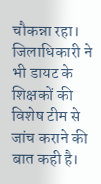चौकन्ना रहा। जिलाधिकारी ने भी डायट के शिक्षकों की विशेष टीम से जांच कराने की बात कही है।